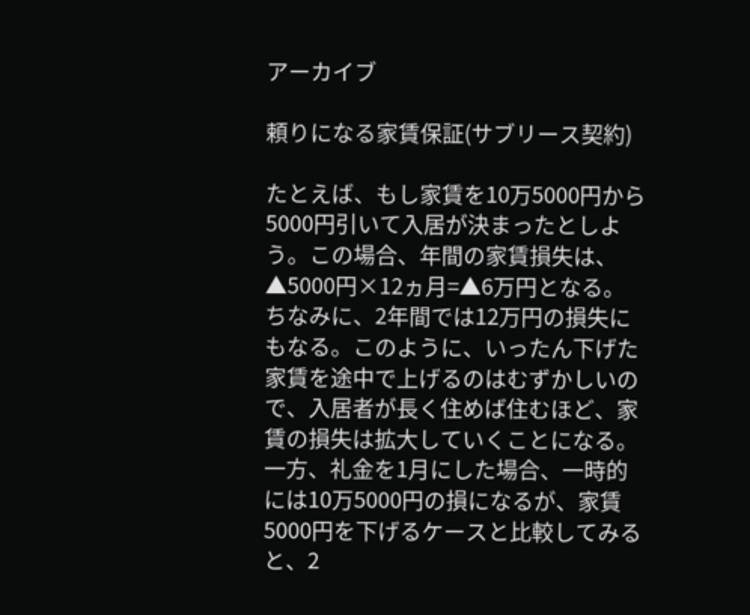アーカイブ

頼りになる家賃保証(サブリース契約)

たとえば、もし家賃を10万5000円から5000円引いて入居が決まったとしよう。この場合、年間の家賃損失は、▲5000円×12ヵ月=▲6万円となる。ちなみに、2年間では12万円の損失にもなる。このように、いったん下げた家賃を途中で上げるのはむずかしいので、入居者が長く住めば住むほど、家賃の損失は拡大していくことになる。一方、礼金を1月にした場合、一時的には10万5000円の損になるが、家賃5000円を下げるケースと比較してみると、2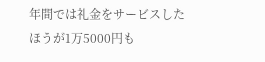年間では礼金をサービスしたほうが1万5000円も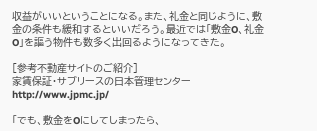収益がいいということになる。また、礼金と同じように、敷金の条件も緩和するといいだろう。最近では「敷金O、礼金O」を謳う物件も数多く出回るようになってきた。

[参考不動産サイトのご紹介]
家賃保証・サブリースの日本管理センター
http://www.jpmc.jp/

「でも、敷金をOにしてしまったら、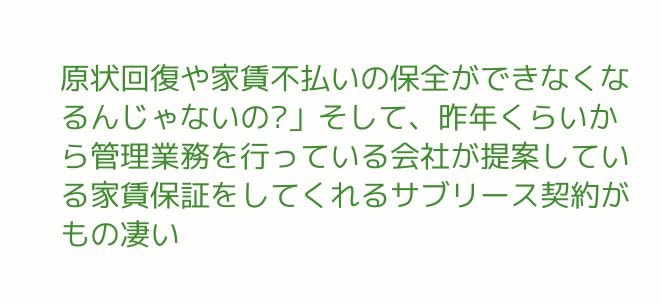原状回復や家賃不払いの保全ができなくなるんじゃないの?」そして、昨年くらいから管理業務を行っている会社が提案している家賃保証をしてくれるサブリース契約がもの凄い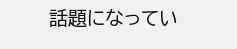話題になってい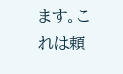ます。これは頼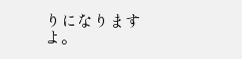りになりますよ。